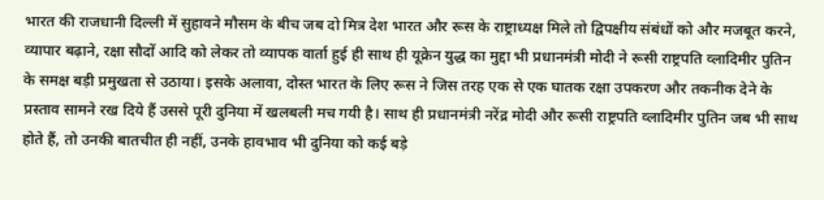भारत की राजधानी दिल्ली में सुहावने मौसम के बीच जब दो मित्र देश भारत और रूस के राष्ट्राध्यक्ष मिले तो द्विपक्षीय संबंधों को और मजबूत करने, व्यापार बढ़ाने, रक्षा सौदों आदि को लेकर तो व्यापक वार्ता हुई ही साथ ही यूक्रेन युद्ध का मुद्दा भी प्रधानमंत्री मोदी ने रूसी राष्ट्रपति व्लादिमीर पुतिन के समक्ष बड़ी प्रमुखता से उठाया। इसके अलावा, दोस्त भारत के लिए रूस ने जिस तरह एक से एक घातक रक्षा उपकरण और तकनीक देने के प्रस्ताव सामने रख दिये हैं उससे पूरी दुनिया में खलबली मच गयी है। साथ ही प्रधानमंत्री नरेंद्र मोदी और रूसी राष्ट्रपति व्लादिमीर पुतिन जब भी साथ होते हैं, तो उनकी बातचीत ही नहीं, उनके हावभाव भी दुनिया को कई बड़े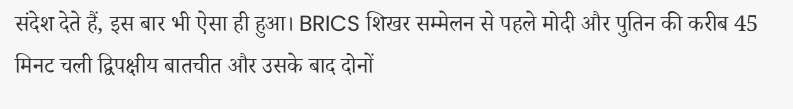संदेश देते हैं, इस बार भी ऐसा ही हुआ। BRICS शिखर सम्मेलन से पहले मोदी और पुतिन की करीब 45 मिनट चली द्विपक्षीय बातचीत और उसके बाद दोनों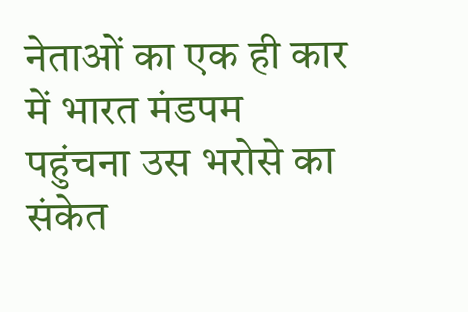नेताओं का एक ही कार में भारत मंडपम पहुंचना उस भरोसे का संकेत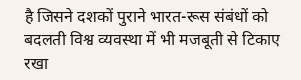है जिसने दशकों पुराने भारत-रूस संबंधों को बदलती विश्व व्यवस्था में भी मजबूती से टिकाए रखा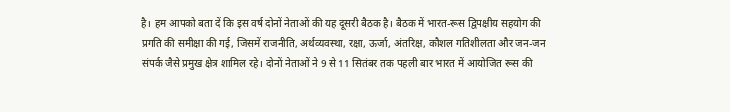है। हम आपको बता दें कि इस वर्ष दोनों नेताओं की यह दूसरी बैठक है। बैठक में भारत-रूस द्विपक्षीय सहयोग की प्रगति की समीक्षा की गई, जिसमें राजनीति, अर्थव्यवस्था, रक्षा, ऊर्जा, अंतरिक्ष, कौशल गतिशीलता और जन-जन संपर्क जैसे प्रमुख क्षेत्र शामिल रहे। दोनों नेताओं ने 9 से 11 सितंबर तक पहली बार भारत में आयोजित रूस की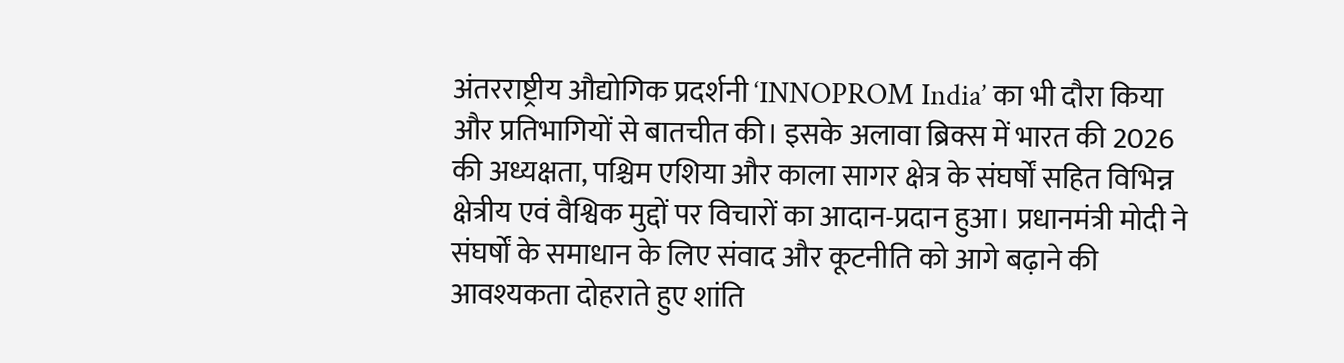अंतरराष्ट्रीय औद्योगिक प्रदर्शनी ‘INNOPROM India’ का भी दौरा किया और प्रतिभागियों से बातचीत की। इसके अलावा ब्रिक्स में भारत की 2026 की अध्यक्षता, पश्चिम एशिया और काला सागर क्षेत्र के संघर्षों सहित विभिन्न क्षेत्रीय एवं वैश्विक मुद्दों पर विचारों का आदान-प्रदान हुआ। प्रधानमंत्री मोदी ने संघर्षों के समाधान के लिए संवाद और कूटनीति को आगे बढ़ाने की आवश्यकता दोहराते हुए शांति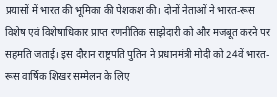प्रयासों में भारत की भूमिका की पेशकश की। दोनों नेताओं ने भारत-रूस विशेष एवं विशेषाधिकार प्राप्त रणनीतिक साझेदारी को और मजबूत करने पर सहमति जताई। इस दौरान राष्ट्रपति पुतिन ने प्रधानमंत्री मोदी को 24वें भारत-रूस वार्षिक शिखर सम्मेलन के लिए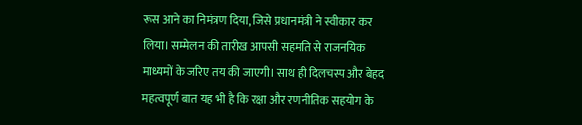रूस आने का निमंत्रण दिया, जिसे प्रधानमंत्री ने स्वीकार कर लिया। सम्मेलन की तारीख आपसी सहमति से राजनयिक माध्यमों के जरिए तय की जाएगी। साथ ही दिलचस्प और बेहद महत्वपूर्ण बात यह भी है कि रक्षा और रणनीतिक सहयोग के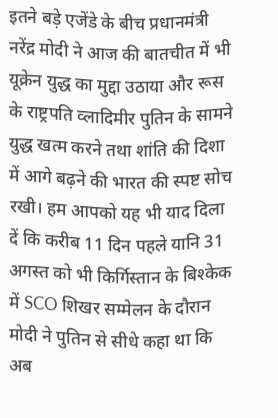इतने बड़े एजेंडे के बीच प्रधानमंत्री नरेंद्र मोदी ने आज की बातचीत में भी यूक्रेन युद्ध का मुद्दा उठाया और रूस के राष्ट्रपति व्लादिमीर पुतिन के सामने युद्ध खत्म करने तथा शांति की दिशा में आगे बढ़ने की भारत की स्पष्ट सोच रखी। हम आपको यह भी याद दिला दें कि करीब 11 दिन पहले यानि 31 अगस्त को भी किर्गिस्तान के बिश्केक में SCO शिखर सम्मेलन के दौरान मोदी ने पुतिन से सीधे कहा था कि अब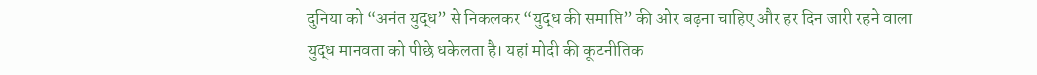दुनिया को “अनंत युद्ध” से निकलकर “युद्ध की समाप्ति” की ओर बढ़ना चाहिए और हर दिन जारी रहने वाला युद्ध मानवता को पीछे धकेलता है। यहां मोदी की कूटनीतिक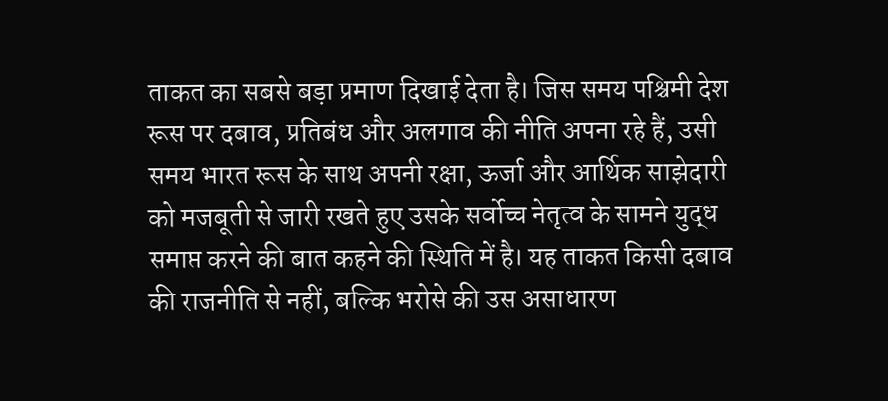ताकत का सबसे बड़ा प्रमाण दिखाई देता है। जिस समय पश्चिमी देश रूस पर दबाव, प्रतिबंध और अलगाव की नीति अपना रहे हैं, उसी समय भारत रूस के साथ अपनी रक्षा, ऊर्जा और आर्थिक साझेदारी को मजबूती से जारी रखते हुए उसके सर्वोच्च नेतृत्व के सामने युद्ध समाप्त करने की बात कहने की स्थिति में है। यह ताकत किसी दबाव की राजनीति से नहीं, बल्कि भरोसे की उस असाधारण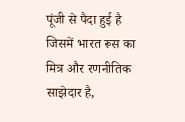पूंजी से पैदा हुई है जिसमें भारत रूस का मित्र और रणनीतिक साझेदार है,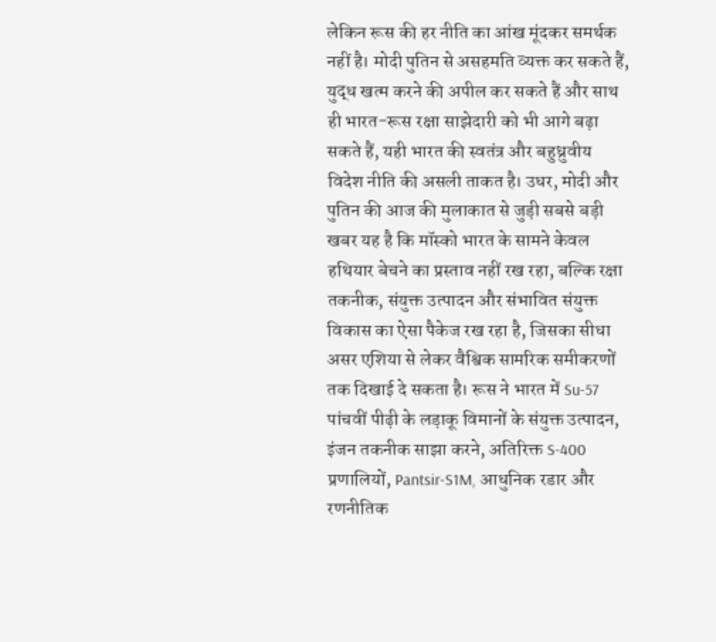लेकिन रूस की हर नीति का आंख मूंदकर समर्थक नहीं है। मोदी पुतिन से असहमति व्यक्त कर सकते हैं, युद्ध खत्म करने की अपील कर सकते हैं और साथ ही भारत-रूस रक्षा साझेदारी को भी आगे बढ़ा सकते हैं, यही भारत की स्वतंत्र और बहुध्रुवीय विदेश नीति की असली ताकत है। उधर, मोदी और पुतिन की आज की मुलाकात से जुड़ी सबसे बड़ी खबर यह है कि मॉस्को भारत के सामने केवल हथियार बेचने का प्रस्ताव नहीं रख रहा, बल्कि रक्षा तकनीक, संयुक्त उत्पादन और संभावित संयुक्त विकास का ऐसा पैकेज रख रहा है, जिसका सीधा असर एशिया से लेकर वैश्विक सामरिक समीकरणों तक दिखाई दे सकता है। रूस ने भारत में Su-57 पांचवीं पीढ़ी के लड़ाकू विमानों के संयुक्त उत्पादन, इंजन तकनीक साझा करने, अतिरिक्त S-400 प्रणालियों, Pantsir-S1M, आधुनिक रडार और रणनीतिक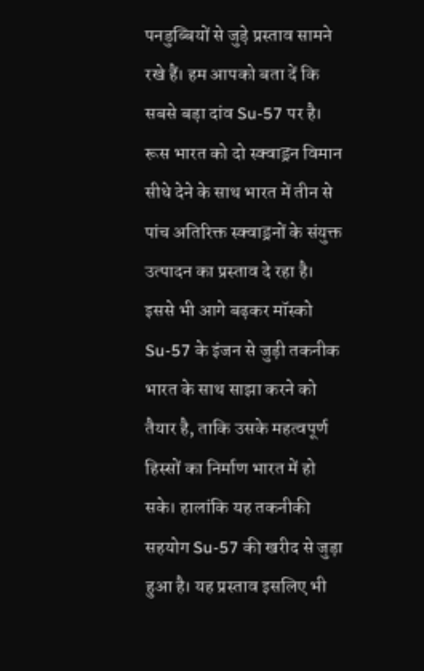पनडुब्बियों से जुड़े प्रस्ताव सामने रखे हैं। हम आपको बता दें कि सबसे बड़ा दांव Su-57 पर है। रूस भारत को दो स्क्वाड्रन विमान सीधे देने के साथ भारत में तीन से पांच अतिरिक्त स्क्वाड्रनों के संयुक्त उत्पादन का प्रस्ताव दे रहा है। इससे भी आगे बढ़कर मॉस्को Su-57 के इंजन से जुड़ी तकनीक भारत के साथ साझा करने को तैयार है, ताकि उसके महत्वपूर्ण हिस्सों का निर्माण भारत में हो सके। हालांकि यह तकनीकी सहयोग Su-57 की खरीद से जुड़ा हुआ है। यह प्रस्ताव इसलिए भी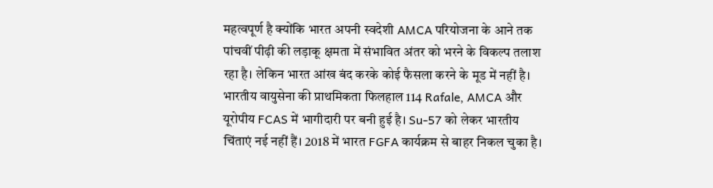महत्वपूर्ण है क्योंकि भारत अपनी स्वदेशी AMCA परियोजना के आने तक पांचवीं पीढ़ी की लड़ाकू क्षमता में संभावित अंतर को भरने के विकल्प तलाश रहा है। लेकिन भारत आंख बंद करके कोई फैसला करने के मूड में नहीं है। भारतीय वायुसेना की प्राथमिकता फिलहाल 114 Rafale, AMCA और यूरोपीय FCAS में भागीदारी पर बनी हुई है। Su-57 को लेकर भारतीय चिंताएं नई नहीं हैं। 2018 में भारत FGFA कार्यक्रम से बाहर निकल चुका है।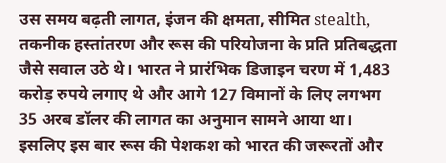उस समय बढ़ती लागत, इंजन की क्षमता, सीमित stealth, तकनीक हस्तांतरण और रूस की परियोजना के प्रति प्रतिबद्धता जैसे सवाल उठे थे। भारत ने प्रारंभिक डिजाइन चरण में 1,483 करोड़ रुपये लगाए थे और आगे 127 विमानों के लिए लगभग 35 अरब डॉलर की लागत का अनुमान सामने आया था। इसलिए इस बार रूस की पेशकश को भारत की जरूरतों और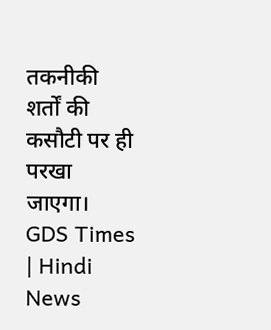तकनीकी शर्तों की कसौटी पर ही परखा जाएगा।
GDS Times | Hindi News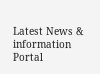Latest News & information Portal